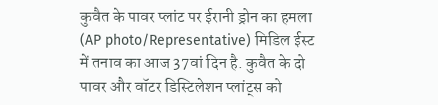कुवैत के पावर प्लांट पर ईरानी ड्रोन का हमला (AP photo/Representative) मिडिल ईस्ट में तनाव का आज 37वां दिन है. कुवैत के दो पावर और वॉटर डिस्टिलेशन प्लांट्स को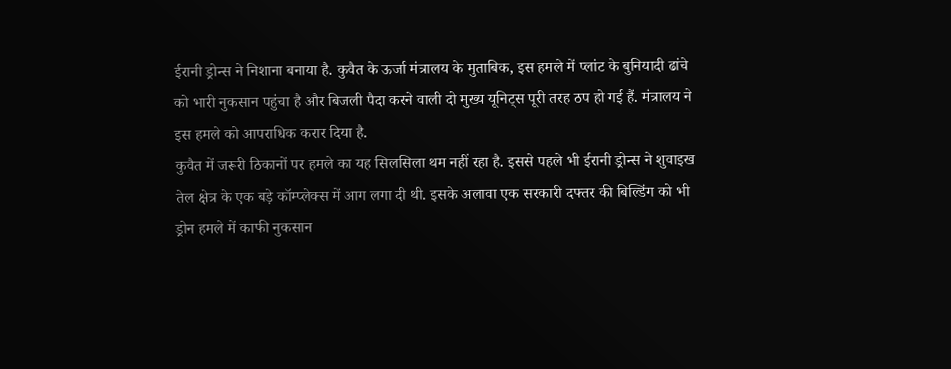ईरानी ड्रोन्स ने निशाना बनाया है. कुवैत के ऊर्जा मंत्रालय के मुताबिक, इस हमले में प्लांट के बुनियादी ढांचे को भारी नुकसान पहुंचा है और बिजली पैदा करने वाली दो मुख्य यूनिट्स पूरी तरह ठप हो गई हैं. मंत्रालय ने इस हमले को आपराधिक करार दिया है.
कुवैत में जरूरी ठिकानों पर हमले का यह सिलसिला थम नहीं रहा है. इससे पहले भी ईरानी ड्रोन्स ने शुवाइख तेल क्षेत्र के एक बड़े कॉम्प्लेक्स में आग लगा दी थी. इसके अलावा एक सरकारी दफ्तर की बिल्डिंग को भी ड्रोन हमले में काफी नुकसान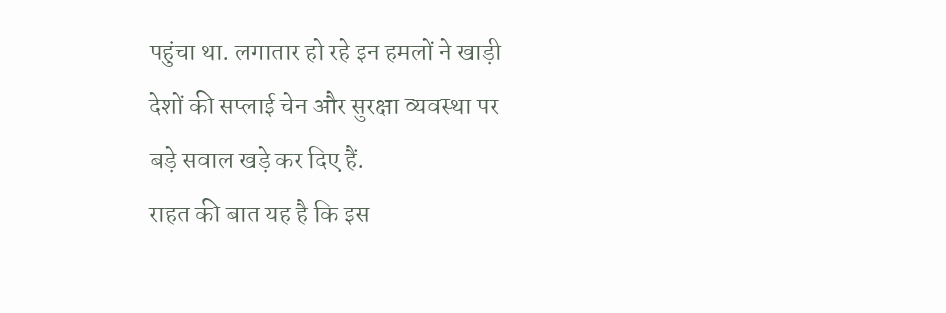पहुंचा था. लगातार हो रहे इन हमलों ने खाड़ी देशों की सप्लाई चेन और सुरक्षा व्यवस्था पर बड़े सवाल खड़े कर दिए हैं.
राहत की बात यह है कि इस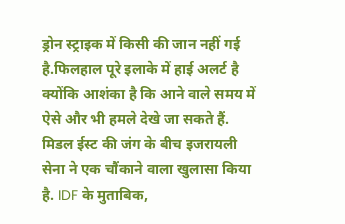ड्रोन स्ट्राइक में किसी की जान नहीं गई है.फिलहाल पूरे इलाके में हाई अलर्ट है क्योंकि आशंका है कि आने वाले समय में ऐसे और भी हमले देखे जा सकते हैं.
मिडल ईस्ट की जंग के बीच इजरायली सेना ने एक चौंकाने वाला खुलासा किया है. IDF के मुताबिक,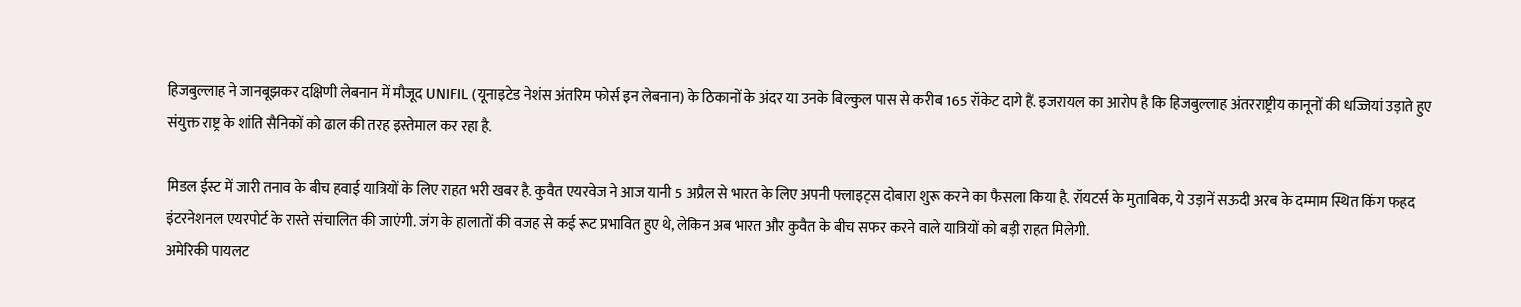हिजबुल्लाह ने जानबूझकर दक्षिणी लेबनान में मौजूद UNIFIL (यूनाइटेड नेशंस अंतरिम फोर्स इन लेबनान) के ठिकानों के अंदर या उनके बिल्कुल पास से करीब 165 रॉकेट दागे हैं. इजरायल का आरोप है कि हिजबुल्लाह अंतरराष्ट्रीय कानूनों की धज्जियां उड़ाते हुए संयुक्त राष्ट्र के शांति सैनिकों को ढाल की तरह इस्तेमाल कर रहा है.

मिडल ईस्ट में जारी तनाव के बीच हवाई यात्रियों के लिए राहत भरी खबर है. कुवैत एयरवेज ने आज यानी 5 अप्रैल से भारत के लिए अपनी फ्लाइट्स दोबारा शुरू करने का फैसला किया है. रॉयटर्स के मुताबिक, ये उड़ानें सऊदी अरब के दम्माम स्थित किंग फहद इंटरनेशनल एयरपोर्ट के रास्ते संचालित की जाएंगी. जंग के हालातों की वजह से कई रूट प्रभावित हुए थे, लेकिन अब भारत और कुवैत के बीच सफर करने वाले यात्रियों को बड़ी राहत मिलेगी.
अमेरिकी पायलट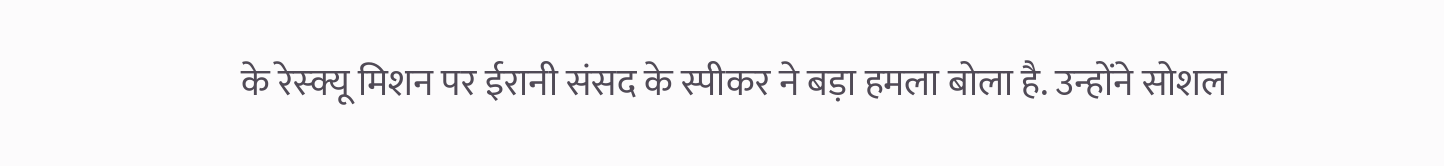के रेस्क्यू मिशन पर ईरानी संसद के स्पीकर ने बड़ा हमला बोला है. उन्होंने सोशल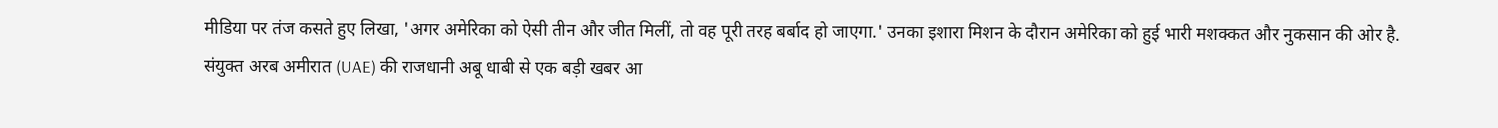मीडिया पर तंज कसते हुए लिखा, 'अगर अमेरिका को ऐसी तीन और जीत मिलीं, तो वह पूरी तरह बर्बाद हो जाएगा.' उनका इशारा मिशन के दौरान अमेरिका को हुई भारी मशक्कत और नुकसान की ओर है.
संयुक्त अरब अमीरात (UAE) की राजधानी अबू धाबी से एक बड़ी खबर आ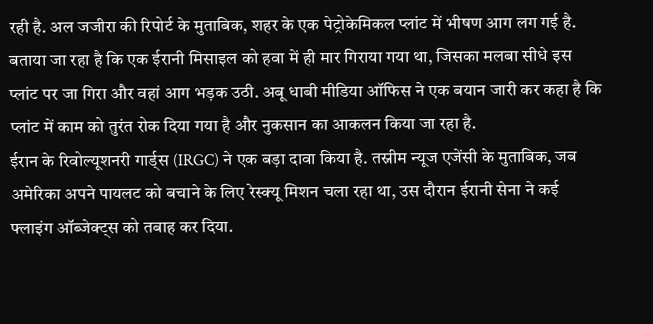रही है. अल जजीरा की रिपोर्ट के मुताबिक, शहर के एक पेट्रोकेमिकल प्लांट में भीषण आग लग गई है. बताया जा रहा है कि एक ईरानी मिसाइल को हवा में ही मार गिराया गया था, जिसका मलबा सीधे इस प्लांट पर जा गिरा और वहां आग भड़क उठी. अबू धाबी मीडिया ऑफिस ने एक बयान जारी कर कहा है कि प्लांट में काम को तुरंत रोक दिया गया है और नुकसान का आकलन किया जा रहा है.
ईरान के रिवोल्यूशनरी गार्ड्स (IRGC) ने एक बड़ा दावा किया है. तस्नीम न्यूज एजेंसी के मुताबिक, जब अमेरिका अपने पायलट को बचाने के लिए रेस्क्यू मिशन चला रहा था, उस दौरान ईरानी सेना ने कई फ्लाइंग ऑब्जेक्ट्स को तबाह कर दिया.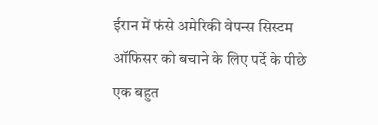ईरान में फंसे अमेरिकी वेपन्स सिस्टम ऑफिसर को बचाने के लिए पर्दे के पीछे एक बहुत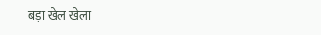बड़ा खेल खेला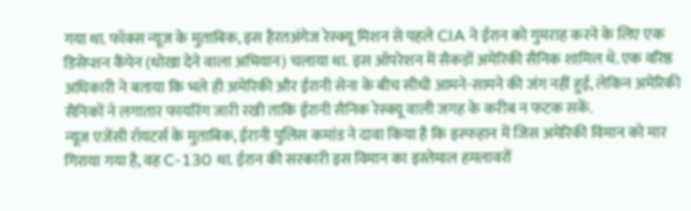गया था. फॉक्स न्यूज के मुताबिक, इस हैरतअंगेज रेस्क्यू मिशन से पहले CIA ने ईरान को गुमराह करने के लिए एक डिसेप्शन कैंपेन (धोखा देने वाला अभियान) चलाया था. इस ऑपरेशन में सैकड़ों अमेरिकी सैनिक शामिल थे. एक वरिष्ठ अधिकारी ने बताया कि भले ही अमेरिकी और ईरानी सेना के बीच सीधी आमने-सामने की जंग नहीं हुई, लेकिन अमेरिकी सैनिकों ने लगातार फायरिंग जारी रखी ताकि ईरानी सैनिक रेस्क्यू वाली जगह के करीब न फटक सकें.
न्यूज एजेंसी रॉयटर्स के मुताबिक, ईरानी पुलिस कमांड ने दावा किया है कि इस्फहान में जिस अमेरिकी विमान को मार गिराया गया है, वह C-130 था. ईरान की सरकारी इस विमान का इस्तेमाल हमलावरों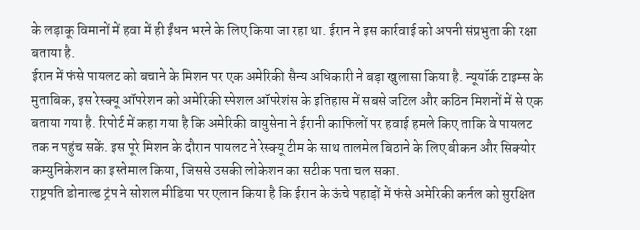के लड़ाकू विमानों में हवा में ही ईंधन भरने के लिए किया जा रहा था. ईरान ने इस कार्रवाई को अपनी संप्रभुता की रक्षा बताया है.
ईरान में फंसे पायलट को बचाने के मिशन पर एक अमेरिकी सैन्य अधिकारी ने बड़ा खुलासा किया है. न्यूयॉर्क टाइम्स के मुताबिक, इस रेस्क्यू ऑपरेशन को अमेरिकी स्पेशल ऑपरेशंस के इतिहास में सबसे जटिल और कठिन मिशनों में से एक बताया गया है. रिपोर्ट में कहा गया है कि अमेरिकी वायुसेना ने ईरानी काफिलों पर हवाई हमले किए ताकि वे पायलट तक न पहुंच सकें. इस पूरे मिशन के दौरान पायलट ने रेस्क्यू टीम के साथ तालमेल बिठाने के लिए बीकन और सिक्योर कम्युनिकेशन का इस्तेमाल किया, जिससे उसकी लोकेशन का सटीक पता चल सका.
राष्ट्रपति डोनाल्ड ट्रंप ने सोशल मीडिया पर एलान किया है कि ईरान के ऊंचे पहाड़ों में फंसे अमेरिकी कर्नल को सुरक्षित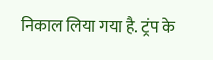निकाल लिया गया है. ट्रंप के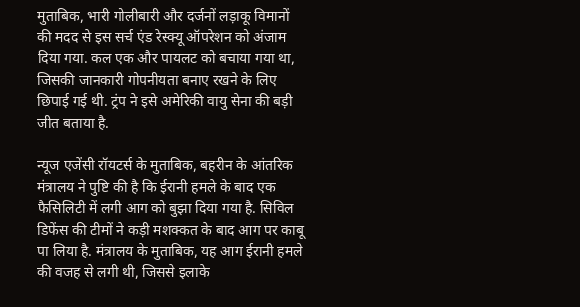मुताबिक, भारी गोलीबारी और दर्जनों लड़ाकू विमानों की मदद से इस सर्च एंड रेस्क्यू ऑपरेशन को अंजाम दिया गया. कल एक और पायलट को बचाया गया था, जिसकी जानकारी गोपनीयता बनाए रखने के लिए छिपाई गई थी. ट्रंप ने इसे अमेरिकी वायु सेना की बड़ी जीत बताया है.

न्यूज एजेंसी रॉयटर्स के मुताबिक, बहरीन के आंतरिक मंत्रालय ने पुष्टि की है कि ईरानी हमले के बाद एक फैसिलिटी में लगी आग को बुझा दिया गया है. सिविल डिफेंस की टीमों ने कड़ी मशक्कत के बाद आग पर काबू पा लिया है. मंत्रालय के मुताबिक, यह आग ईरानी हमले की वजह से लगी थी, जिससे इलाके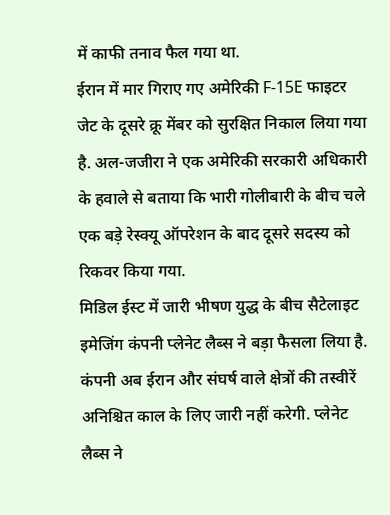में काफी तनाव फैल गया था.
ईरान में मार गिराए गए अमेरिकी F-15E फाइटर जेट के दूसरे क्रू मेंबर को सुरक्षित निकाल लिया गया है. अल-जजीरा ने एक अमेरिकी सरकारी अधिकारी के हवाले से बताया कि भारी गोलीबारी के बीच चले एक बड़े रेस्क्यू ऑपरेशन के बाद दूसरे सदस्य को रिकवर किया गया.
मिडिल ईस्ट में जारी भीषण युद्ध के बीच सैटेलाइट इमेजिंग कंपनी प्लेनेट लैब्स ने बड़ा फैसला लिया है. कंपनी अब ईरान और संघर्ष वाले क्षेत्रों की तस्वीरें अनिश्चित काल के लिए जारी नहीं करेगी. प्लेनेट लैब्स ने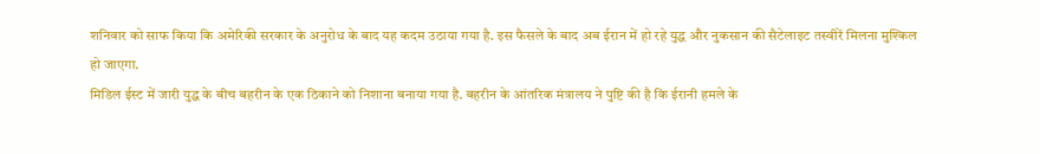शनिवार को साफ किया कि अमेरिकी सरकार के अनुरोध के बाद यह कदम उठाया गया है. इस फैसले के बाद अब ईरान में हो रहे युद्ध और नुकसान की सैटेलाइट तस्वीरें मिलना मुश्किल हो जाएगा.
मिडिल ईस्ट में जारी युद्ध के बीच बहरीन के एक ठिकाने को निशाना बनाया गया है. बहरीन के आंतरिक मंत्रालय ने पुष्टि की है कि ईरानी हमले के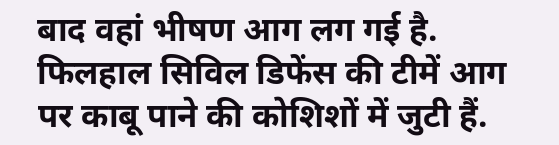बाद वहां भीषण आग लग गई है. फिलहाल सिविल डिफेंस की टीमें आग पर काबू पाने की कोशिशों में जुटी हैं.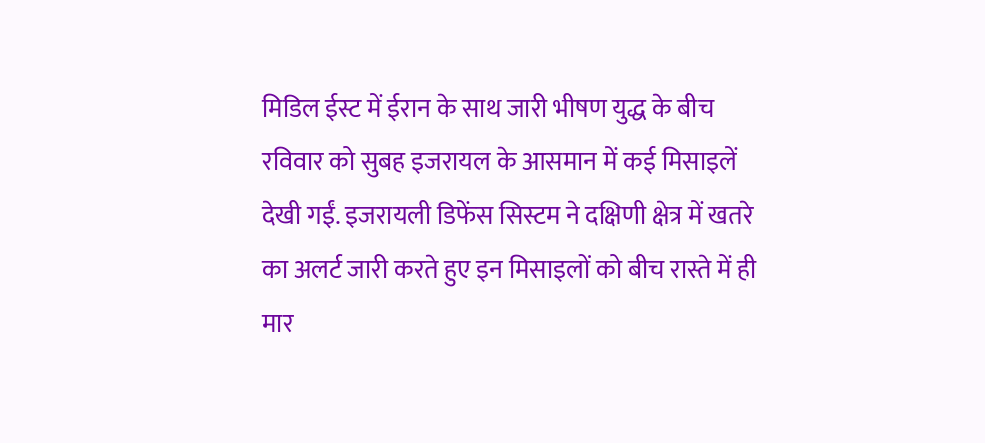मिडिल ईस्ट में ईरान के साथ जारी भीषण युद्ध के बीच रविवार को सुबह इजरायल के आसमान में कई मिसाइलें देखी गईं. इजरायली डिफेंस सिस्टम ने दक्षिणी क्षेत्र में खतरे का अलर्ट जारी करते हुए इन मिसाइलों को बीच रास्ते में ही मार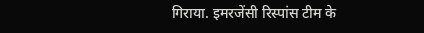गिराया. इमरजेंसी रिस्पांस टीम के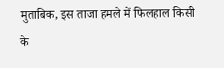मुताबिक, इस ताजा हमले में फिलहाल किसी के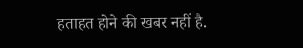हताहत होने की खबर नहीं है.